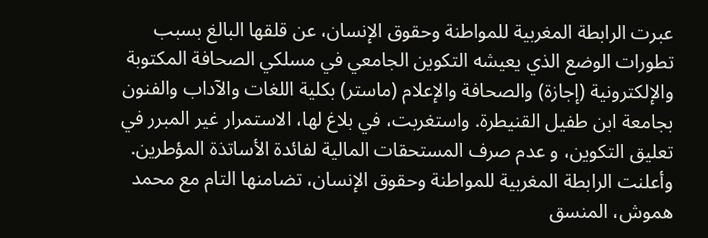عبرت الرابطة المغربية للمواطنة وحقوق الإنسان، عن قلقها البالغ بسبب تطورات الوضع الذي يعيشه التكوين الجامعي في مسلكي الصحافة المكتوبة والإلكترونية (إجازة) والصحافة والإعلام (ماستر) بكلية اللغات والآداب والفنون بجامعة ابن طفيل القنيطرة. واستغربت، في بلاغ لها، الاستمرار غير المبرر في تعليق التكوين، و عدم صرف المستحقات المالية لفائدة الأساتذة المؤطرين.
وأعلنت الرابطة المغربية للمواطنة وحقوق الإنسان، تضامنها التام مع محمد هموش، المنسق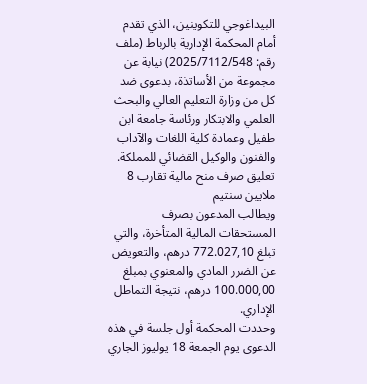البيداغوجي للتكوينين، الذي تقدم أمام المحكمة الإدارية بالرباط (ملف رقم: 2025/7112/548) نيابة عن مجموعة من الأساتذة، بدعوى ضد كل من وزارة التعليم العالي والبحث العلمي والابتكار ورئاسة جامعة ابن طفيل وعمادة كلية اللغات والآداب والفنون والوكيل القضائي للمملكة.
تعليق صرف منح مالية تقارب 8 ملايين سنتيم
ويطالب المدعون بصرف المستحقات المالية المتأخرة، والتي تبلغ 772.027,10 درهم، والتعويض عن الضرر المادي والمعنوي بمبلغ 100.000,00 درهم، نتيجة التماطل الإداري.
وحددت المحكمة أول جلسة في هذه الدعوى يوم الجمعة 18 يوليوز الجاري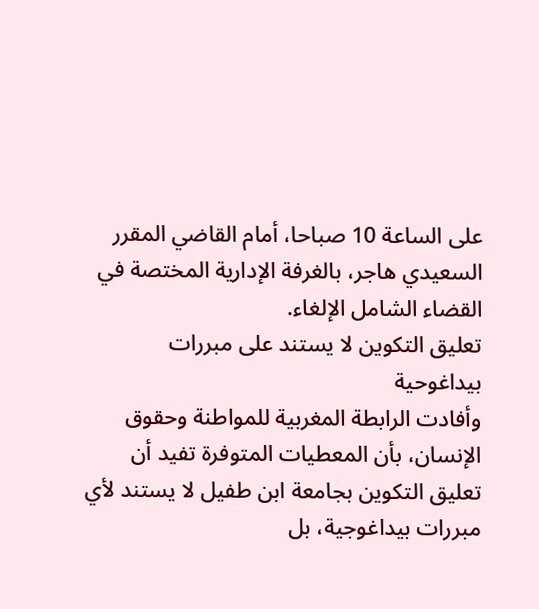على الساعة 10 صباحا، أمام القاضي المقرر السعيدي هاجر، بالغرفة الإدارية المختصة في القضاء الشامل الإلغاء.
تعليق التكوين لا يستند على مبررات بيداغوحية
وأفادت الرابطة المغربية للمواطنة وحقوق الإنسان، بأن المعطيات المتوفرة تفيد أن تعليق التكوين بجامعة ابن طفيل لا يستند لأي مبررات بيداغوجية، بل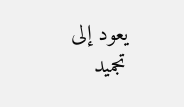يعود إلى تجميد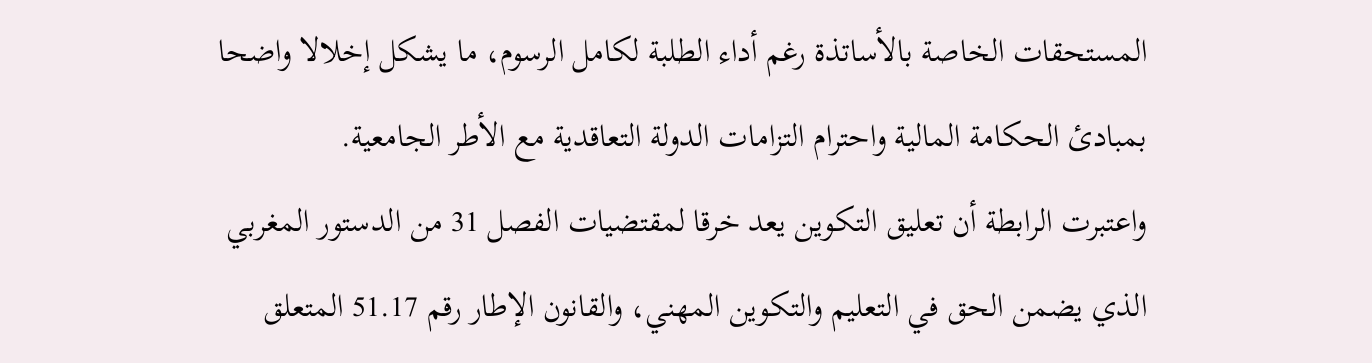المستحقات الخاصة بالأساتذة رغم أداء الطلبة لكامل الرسوم، ما يشكل إخلالا واضحا بمبادئ الحكامة المالية واحترام التزامات الدولة التعاقدية مع الأطر الجامعية.
واعتبرت الرابطة أن تعليق التكوين يعد خرقا لمقتضيات الفصل 31 من الدستور المغربي الذي يضمن الحق في التعليم والتكوين المهني، والقانون الإطار رقم 51.17 المتعلق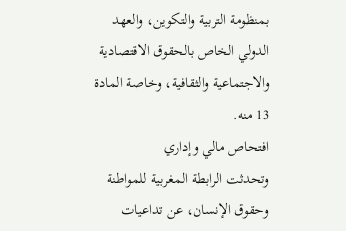بمنظومة التربية والتكوين، والعهد الدولي الخاص بالحقوق الاقتصادية والاجتماعية والثقافية، وخاصة المادة 13 منه.
افتحاص مالي وإداري
وتحدثت الرابطة المغربية للمواطنة وحقوق الإنسان، عن تداعيات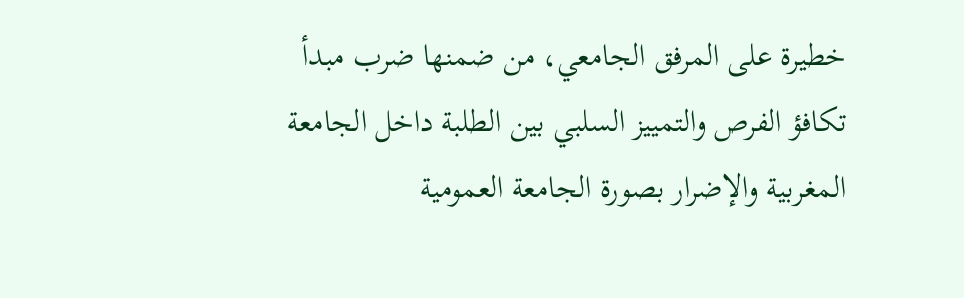خطيرة على المرفق الجامعي، من ضمنها ضرب مبدأ تكافؤ الفرص والتمييز السلبي بين الطلبة داخل الجامعة المغربية والإضرار بصورة الجامعة العمومية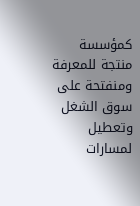كمؤسسة منتجة للمعرفة ومنفتحة على سوق الشغل وتعطيل لمسارات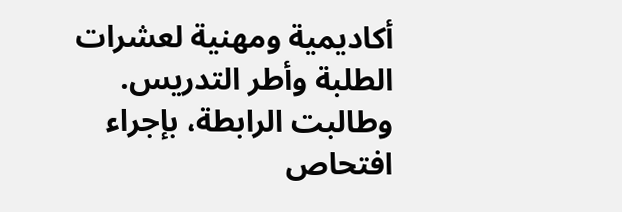أكاديمية ومهنية لعشرات الطلبة وأطر التدريس.
وطالبت الرابطة، بإجراء افتحاص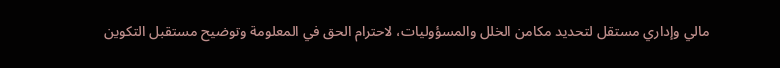مالي وإداري مستقل لتحديد مكامن الخلل والمسؤوليات، لاحترام الحق في المعلومة وتوضيح مستقبل التكوين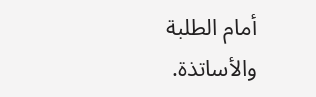أمام الطلبة والأساتذة.